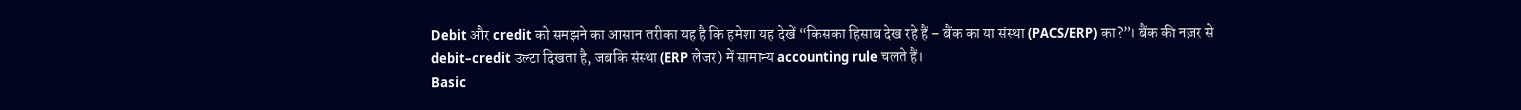Debit और credit को समझने का आसान तरीका यह है कि हमेशा यह देखें “किसका हिसाब देख रहे हैं – बैंक का या संस्था (PACS/ERP) का?”। बैंक की नज़र से debit–credit उल्टा दिखता है, जबकि संस्था (ERP लेजर) में सामान्य accounting rule चलते हैं।
Basic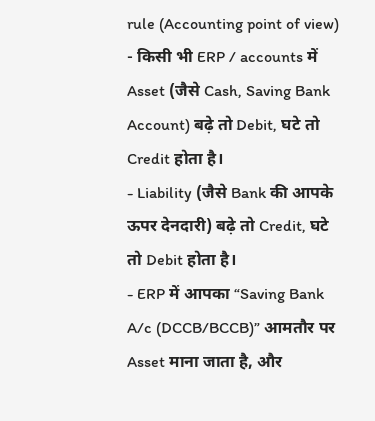rule (Accounting point of view)
- किसी भी ERP / accounts में Asset (जैसे Cash, Saving Bank Account) बढ़े तो Debit, घटे तो Credit होता है।
- Liability (जैसे Bank की आपके ऊपर देनदारी) बढ़े तो Credit, घटे तो Debit होता है।
- ERP में आपका “Saving Bank A/c (DCCB/BCCB)” आमतौर पर Asset माना जाता है, और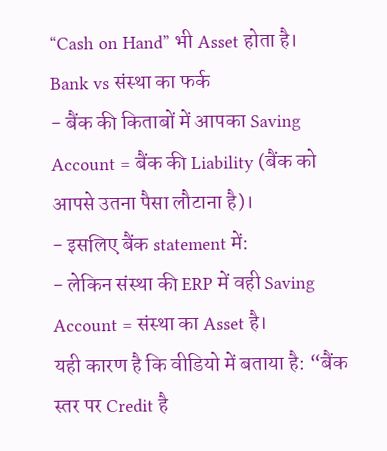“Cash on Hand” भी Asset होता है।
Bank vs संस्था का फर्क
- बैंक की किताबों में आपका Saving Account = बैंक की Liability (बैंक को आपसे उतना पैसा लौटाना है)।
- इसलिए बैंक statement में:
- लेकिन संस्था की ERP में वही Saving Account = संस्था का Asset है।
यही कारण है कि वीडियो में बताया है: “बैंक स्तर पर Credit है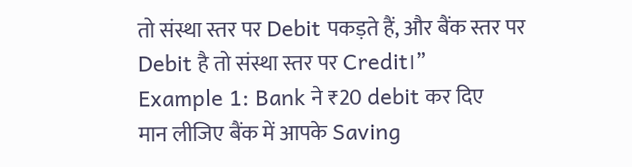तो संस्था स्तर पर Debit पकड़ते हैं, और बैंक स्तर पर Debit है तो संस्था स्तर पर Credit।”
Example 1: Bank ने ₹20 debit कर दिए
मान लीजिए बैंक में आपके Saving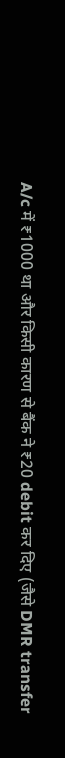A/c में ₹1000 था और किसी कारण से बैंक ने ₹20 debit कर दिए (जैसे DMR transfer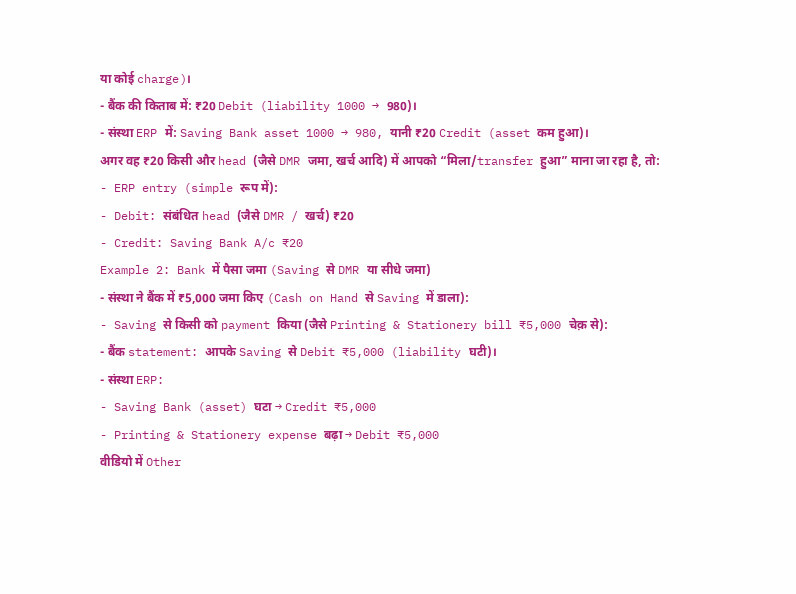या कोई charge)।
- बैंक की किताब में: ₹20 Debit (liability 1000 → 980)।
- संस्था ERP में: Saving Bank asset 1000 → 980, यानी ₹20 Credit (asset कम हुआ)।
अगर वह ₹20 किसी और head (जैसे DMR जमा, खर्च आदि) में आपको “मिला/transfer हुआ” माना जा रहा है, तो:
- ERP entry (simple रूप में):
- Debit: संबंधित head (जैसे DMR / खर्च) ₹20
- Credit: Saving Bank A/c ₹20
Example 2: Bank में पैसा जमा (Saving से DMR या सीधे जमा)
- संस्था ने बैंक में ₹5,000 जमा किए (Cash on Hand से Saving में डाला):
- Saving से किसी को payment किया (जैसे Printing & Stationery bill ₹5,000 चेक़ से):
- बैंक statement: आपके Saving से Debit ₹5,000 (liability घटी)।
- संस्था ERP:
- Saving Bank (asset) घटा → Credit ₹5,000
- Printing & Stationery expense बढ़ा → Debit ₹5,000
वीडियो में Other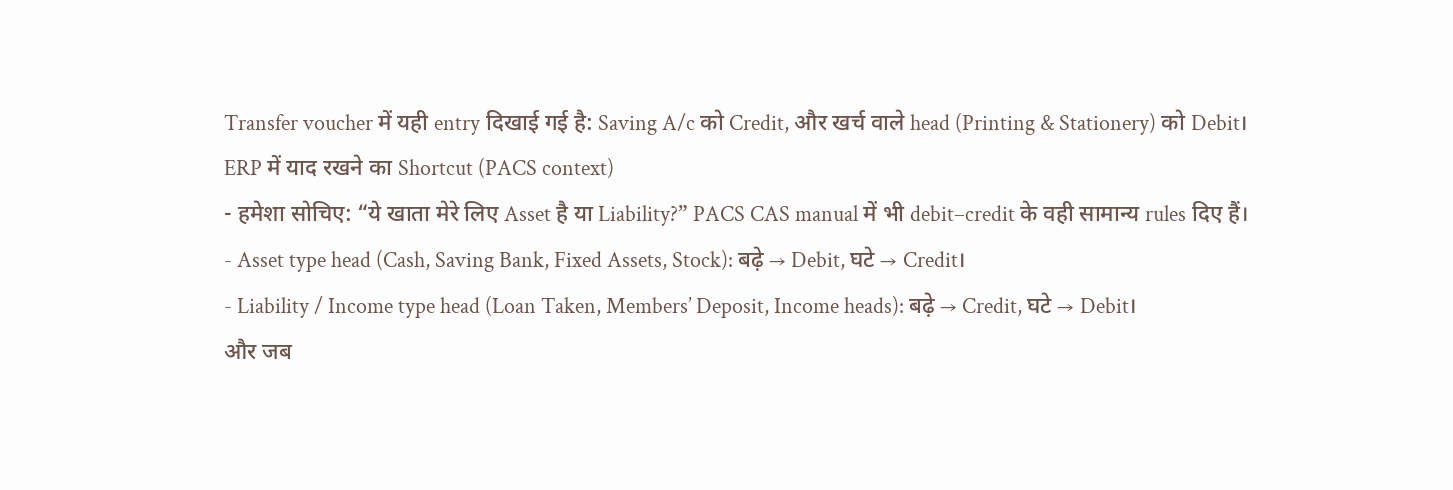Transfer voucher में यही entry दिखाई गई है: Saving A/c को Credit, और खर्च वाले head (Printing & Stationery) को Debit।
ERP में याद रखने का Shortcut (PACS context)
- हमेशा सोचिए: “ये खाता मेरे लिए Asset है या Liability?” PACS CAS manual में भी debit–credit के वही सामान्य rules दिए हैं।
- Asset type head (Cash, Saving Bank, Fixed Assets, Stock): बढ़े → Debit, घटे → Credit।
- Liability / Income type head (Loan Taken, Members’ Deposit, Income heads): बढ़े → Credit, घटे → Debit।
और जब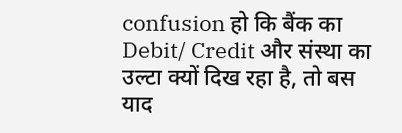confusion हो कि बैंक का Debit/ Credit और संस्था का उल्टा क्यों दिख रहा है, तो बस याद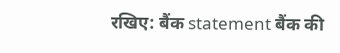रखिए: बैंक statement बैंक की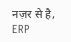नज़र से है, ERP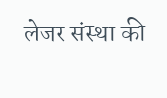लेजर संस्था की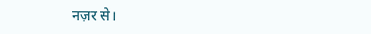नज़र से।